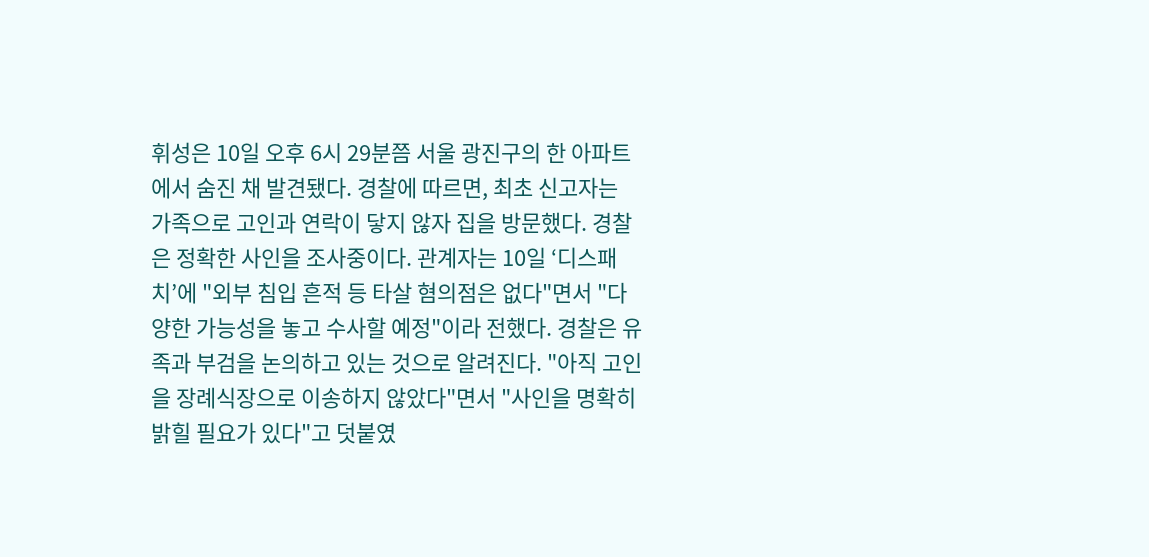휘성은 10일 오후 6시 29분쯤 서울 광진구의 한 아파트에서 숨진 채 발견됐다. 경찰에 따르면, 최초 신고자는 가족으로 고인과 연락이 닿지 않자 집을 방문했다. 경찰은 정확한 사인을 조사중이다. 관계자는 10일 ‘디스패치’에 "외부 침입 흔적 등 타살 혐의점은 없다"면서 "다양한 가능성을 놓고 수사할 예정"이라 전했다. 경찰은 유족과 부검을 논의하고 있는 것으로 알려진다. "아직 고인을 장례식장으로 이송하지 않았다"면서 "사인을 명확히 밝힐 필요가 있다"고 덧붙였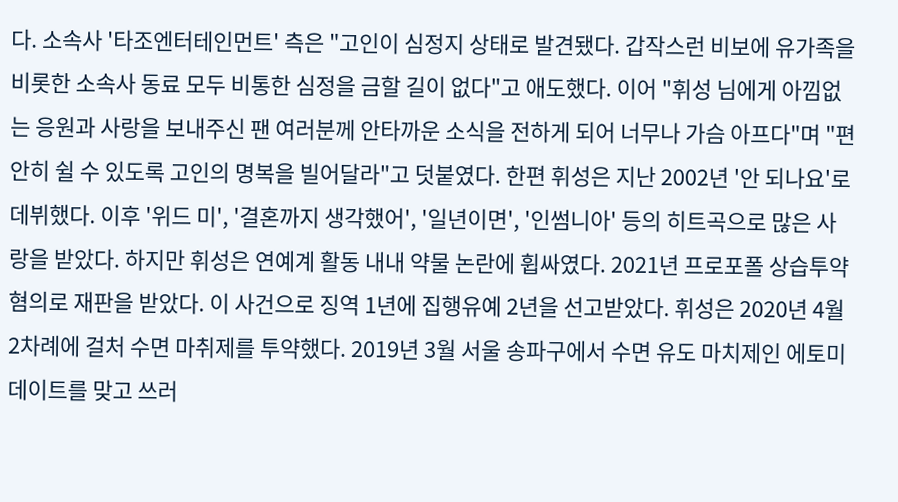다. 소속사 '타조엔터테인먼트' 측은 "고인이 심정지 상태로 발견됐다. 갑작스런 비보에 유가족을 비롯한 소속사 동료 모두 비통한 심정을 금할 길이 없다"고 애도했다. 이어 "휘성 님에게 아낌없는 응원과 사랑을 보내주신 팬 여러분께 안타까운 소식을 전하게 되어 너무나 가슴 아프다"며 "편안히 쉴 수 있도록 고인의 명복을 빌어달라"고 덧붙였다. 한편 휘성은 지난 2002년 '안 되나요'로 데뷔했다. 이후 '위드 미', '결혼까지 생각했어', '일년이면', '인썸니아' 등의 히트곡으로 많은 사랑을 받았다. 하지만 휘성은 연예계 활동 내내 약물 논란에 휩싸였다. 2021년 프로포폴 상습투약 혐의로 재판을 받았다. 이 사건으로 징역 1년에 집행유예 2년을 선고받았다. 휘성은 2020년 4월 2차례에 걸처 수면 마취제를 투약했다. 2019년 3월 서울 송파구에서 수면 유도 마치제인 에토미데이트를 맞고 쓰러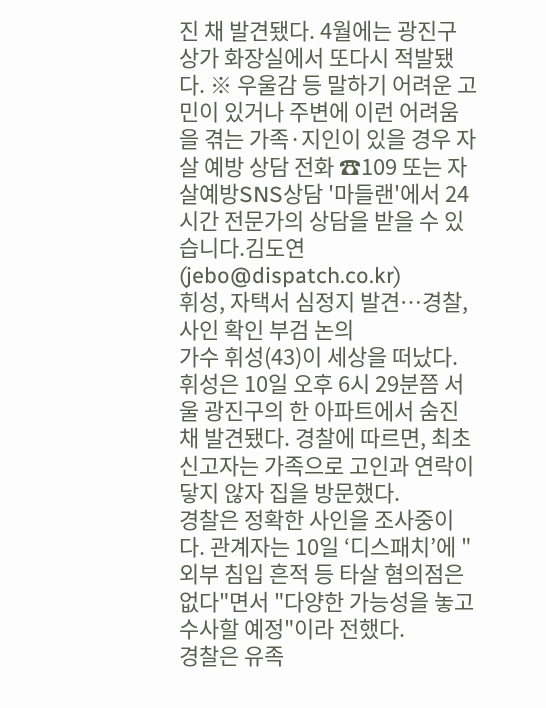진 채 발견됐다. 4월에는 광진구 상가 화장실에서 또다시 적발됐다. ※ 우울감 등 말하기 어려운 고민이 있거나 주변에 이런 어려움을 겪는 가족·지인이 있을 경우 자살 예방 상담 전화 ☎109 또는 자살예방SNS상담 '마들랜'에서 24시간 전문가의 상담을 받을 수 있습니다.김도연(jebo@dispatch.co.kr)
휘성, 자택서 심정지 발견…경찰, 사인 확인 부검 논의
가수 휘성(43)이 세상을 떠났다.
휘성은 10일 오후 6시 29분쯤 서울 광진구의 한 아파트에서 숨진 채 발견됐다. 경찰에 따르면, 최초 신고자는 가족으로 고인과 연락이 닿지 않자 집을 방문했다.
경찰은 정확한 사인을 조사중이다. 관계자는 10일 ‘디스패치’에 "외부 침입 흔적 등 타살 혐의점은 없다"면서 "다양한 가능성을 놓고 수사할 예정"이라 전했다.
경찰은 유족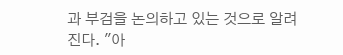과 부검을 논의하고 있는 것으로 알려진다. "아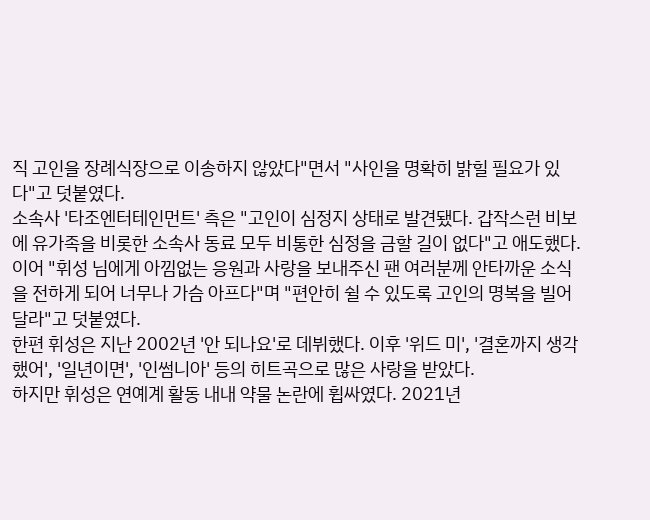직 고인을 장례식장으로 이송하지 않았다"면서 "사인을 명확히 밝힐 필요가 있다"고 덧붙였다.
소속사 '타조엔터테인먼트' 측은 "고인이 심정지 상태로 발견됐다. 갑작스런 비보에 유가족을 비롯한 소속사 동료 모두 비통한 심정을 금할 길이 없다"고 애도했다.
이어 "휘성 님에게 아낌없는 응원과 사랑을 보내주신 팬 여러분께 안타까운 소식을 전하게 되어 너무나 가슴 아프다"며 "편안히 쉴 수 있도록 고인의 명복을 빌어달라"고 덧붙였다.
한편 휘성은 지난 2002년 '안 되나요'로 데뷔했다. 이후 '위드 미', '결혼까지 생각했어', '일년이면', '인썸니아' 등의 히트곡으로 많은 사랑을 받았다.
하지만 휘성은 연예계 활동 내내 약물 논란에 휩싸였다. 2021년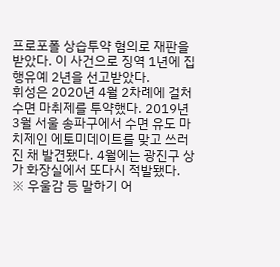프로포폴 상습투약 혐의로 재판을 받았다. 이 사건으로 징역 1년에 집행유예 2년을 선고받았다.
휘성은 2020년 4월 2차례에 걸처 수면 마취제를 투약했다. 2019년 3월 서울 송파구에서 수면 유도 마치제인 에토미데이트를 맞고 쓰러진 채 발견됐다. 4월에는 광진구 상가 화장실에서 또다시 적발됐다.
※ 우울감 등 말하기 어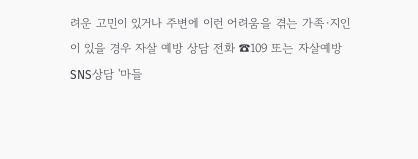려운 고민이 있거나 주변에 이런 어려움을 겪는 가족·지인이 있을 경우 자살 예방 상담 전화 ☎109 또는 자살예방SNS상담 '마들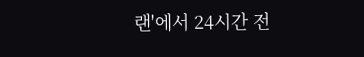랜'에서 24시간 전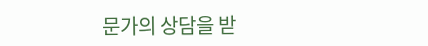문가의 상담을 받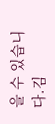을 수 있습니다.김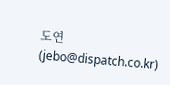도연(jebo@dispatch.co.kr)